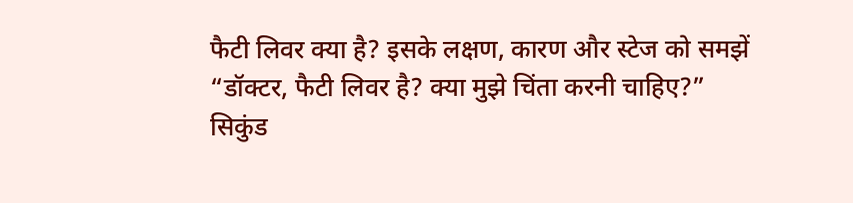फैटी लिवर क्या है? इसके लक्षण, कारण और स्टेज को समझें
“डॉक्टर, फैटी लिवर है? क्या मुझे चिंता करनी चाहिए?”
सिकुंड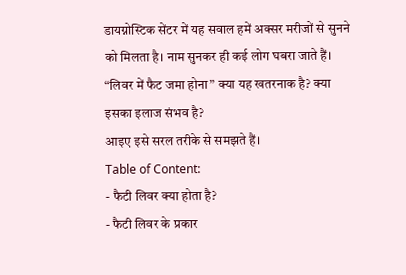डायग्नोस्टिक सेंटर में यह सवाल हमें अक्सर मरीजों से सुनने को मिलता है। नाम सुनकर ही कई लोग घबरा जाते हैं। “लिवर में फैट जमा होना” क्या यह खतरनाक है? क्या इसका इलाज संभव है?
आइए इसे सरल तरीके से समझते हैं।
Table of Content:
- फैटी लिवर क्या होता है?
- फैटी लिवर के प्रकार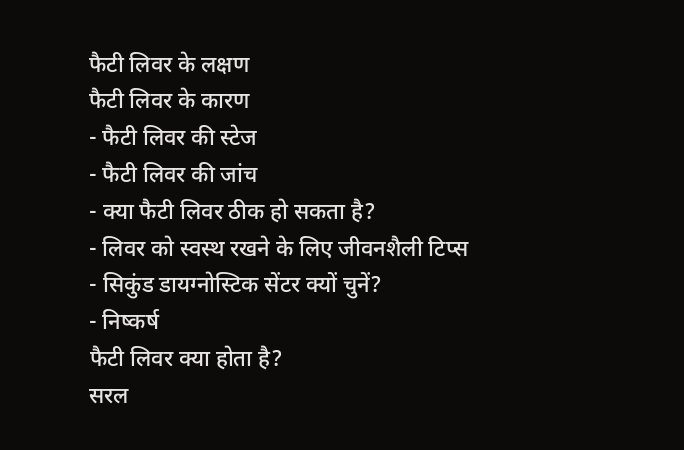फैटी लिवर के लक्षण
फैटी लिवर के कारण
- फैटी लिवर की स्टेज
- फैटी लिवर की जांच
- क्या फैटी लिवर ठीक हो सकता है?
- लिवर को स्वस्थ रखने के लिए जीवनशैली टिप्स
- सिकुंड डायग्नोस्टिक सेंटर क्यों चुनें?
- निष्कर्ष
फैटी लिवर क्या होता है?
सरल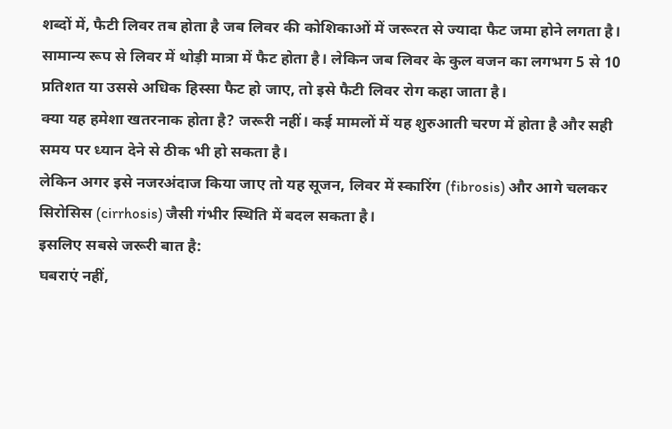शब्दों में, फैटी लिवर तब होता है जब लिवर की कोशिकाओं में जरूरत से ज्यादा फैट जमा होने लगता है।
सामान्य रूप से लिवर में थोड़ी मात्रा में फैट होता है। लेकिन जब लिवर के कुल वजन का लगभग 5 से 10 प्रतिशत या उससे अधिक हिस्सा फैट हो जाए, तो इसे फैटी लिवर रोग कहा जाता है।
क्या यह हमेशा खतरनाक होता है? जरूरी नहीं। कई मामलों में यह शुरुआती चरण में होता है और सही समय पर ध्यान देने से ठीक भी हो सकता है।
लेकिन अगर इसे नजरअंदाज किया जाए तो यह सूजन, लिवर में स्कारिंग (fibrosis) और आगे चलकर सिरोसिस (cirrhosis) जैसी गंभीर स्थिति में बदल सकता है।
इसलिए सबसे जरूरी बात है:
घबराएं नहीं,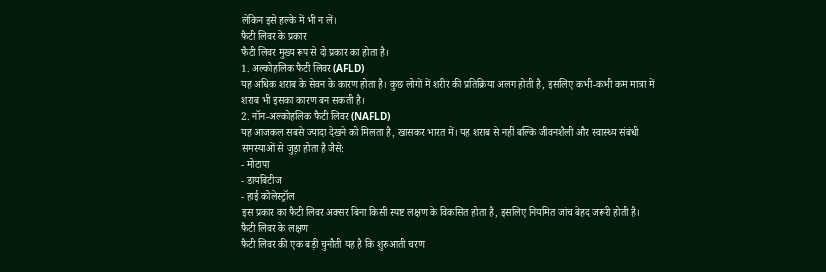लेकिन इसे हल्के में भी न लें।
फैटी लिवर के प्रकार
फैटी लिवर मुख्य रूप से दो प्रकार का होता है।
1. अल्कोहलिक फैटी लिवर (AFLD)
यह अधिक शराब के सेवन के कारण होता है। कुछ लोगों में शरीर की प्रतिक्रिया अलग होती है, इसलिए कभी-कभी कम मात्रा में शराब भी इसका कारण बन सकती है।
2. नॉन-अल्कोहलिक फैटी लिवर (NAFLD)
यह आजकल सबसे ज्यादा देखने को मिलता है, खासकर भारत में। यह शराब से नहीं बल्कि जीवनशैली और स्वास्थ्य संबंधी समस्याओं से जुड़ा होता है जैसे:
- मोटापा
- डायबिटीज
- हाई कोलेस्ट्रॉल
इस प्रकार का फैटी लिवर अक्सर बिना किसी स्पष्ट लक्षण के विकसित होता है, इसलिए नियमित जांच बेहद जरूरी होती है।
फैटी लिवर के लक्षण
फैटी लिवर की एक बड़ी चुनौती यह है कि शुरुआती चरण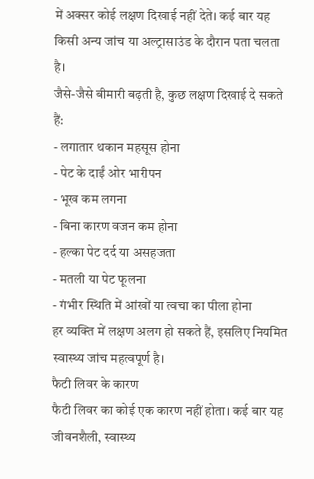में अक्सर कोई लक्षण दिखाई नहीं देते। कई बार यह किसी अन्य जांच या अल्ट्रासाउंड के दौरान पता चलता है।
जैसे-जैसे बीमारी बढ़ती है, कुछ लक्षण दिखाई दे सकते हैं:
- लगातार थकान महसूस होना
- पेट के दाईं ओर भारीपन
- भूख कम लगना
- बिना कारण वजन कम होना
- हल्का पेट दर्द या असहजता
- मतली या पेट फूलना
- गंभीर स्थिति में आंखों या त्वचा का पीला होना
हर व्यक्ति में लक्षण अलग हो सकते हैं, इसलिए नियमित स्वास्थ्य जांच महत्वपूर्ण है।
फैटी लिवर के कारण
फैटी लिवर का कोई एक कारण नहीं होता। कई बार यह जीवनशैली, स्वास्थ्य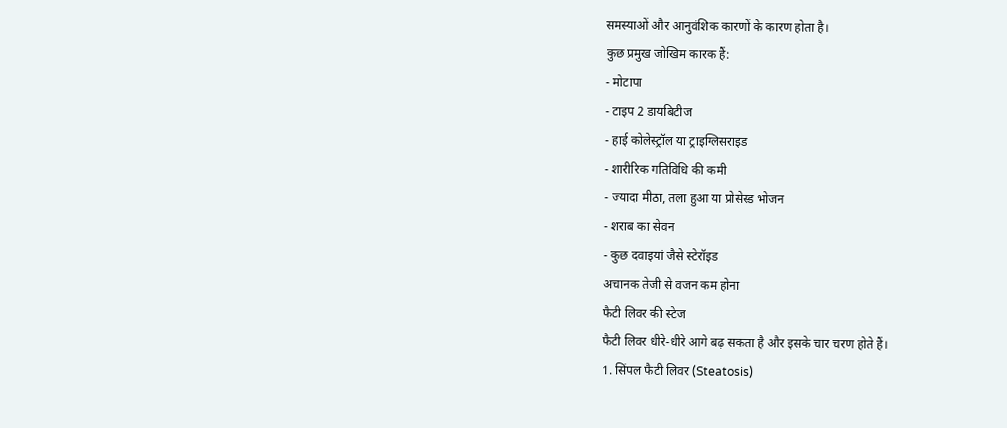समस्याओं और आनुवंशिक कारणों के कारण होता है।
कुछ प्रमुख जोखिम कारक हैं:
- मोटापा
- टाइप 2 डायबिटीज
- हाई कोलेस्ट्रॉल या ट्राइग्लिसराइड
- शारीरिक गतिविधि की कमी
- ज्यादा मीठा, तला हुआ या प्रोसेस्ड भोजन
- शराब का सेवन
- कुछ दवाइयां जैसे स्टेरॉइड
अचानक तेजी से वजन कम होना
फैटी लिवर की स्टेज
फैटी लिवर धीरे-धीरे आगे बढ़ सकता है और इसके चार चरण होते हैं।
1. सिंपल फैटी लिवर (Steatosis)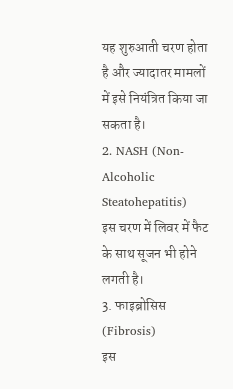यह शुरुआती चरण होता है और ज्यादातर मामलों में इसे नियंत्रित किया जा सकता है।
2. NASH (Non-Alcoholic Steatohepatitis)
इस चरण में लिवर में फैट के साथ सूजन भी होने लगती है।
3. फाइब्रोसिस (Fibrosis)
इस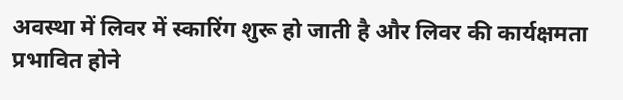अवस्था में लिवर में स्कारिंग शुरू हो जाती है और लिवर की कार्यक्षमता प्रभावित होने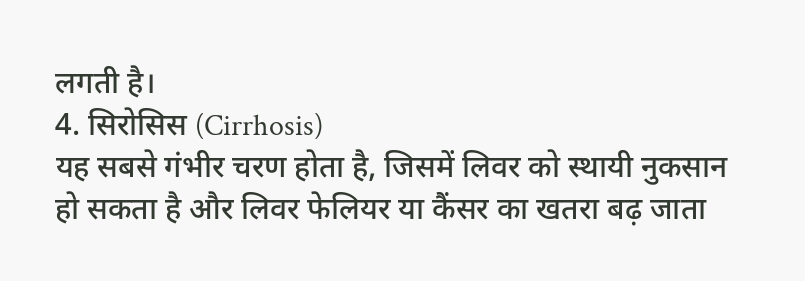लगती है।
4. सिरोसिस (Cirrhosis)
यह सबसे गंभीर चरण होता है, जिसमें लिवर को स्थायी नुकसान हो सकता है और लिवर फेलियर या कैंसर का खतरा बढ़ जाता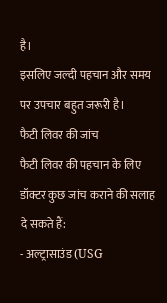है।
इसलिए जल्दी पहचान और समय पर उपचार बहुत जरूरी है।
फैटी लिवर की जांच
फैटी लिवर की पहचान के लिए डॉक्टर कुछ जांच कराने की सलाह दे सकते हैं:
- अल्ट्रासाउंड (USG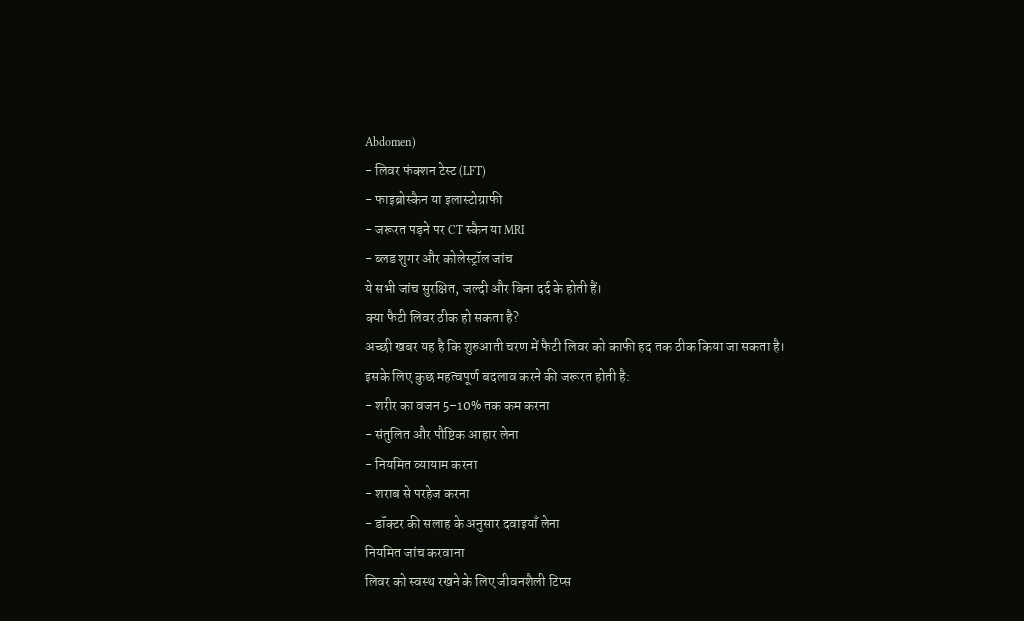Abdomen)
- लिवर फंक्शन टेस्ट (LFT)
- फाइब्रोस्कैन या इलास्टोग्राफी
- जरूरत पड़ने पर CT स्कैन या MRI
- ब्लड शुगर और कोलेस्ट्रॉल जांच
ये सभी जांच सुरक्षित, जल्दी और बिना दर्द के होती हैं।
क्या फैटी लिवर ठीक हो सकता है?
अच्छी खबर यह है कि शुरुआती चरण में फैटी लिवर को काफी हद तक ठीक किया जा सकता है।
इसके लिए कुछ महत्वपूर्ण बदलाव करने की जरूरत होती है:
- शरीर का वजन 5–10% तक कम करना
- संतुलित और पौष्टिक आहार लेना
- नियमित व्यायाम करना
- शराब से परहेज करना
- डॉक्टर की सलाह के अनुसार दवाइयाँ लेना
नियमित जांच करवाना
लिवर को स्वस्थ रखने के लिए जीवनशैली टिप्स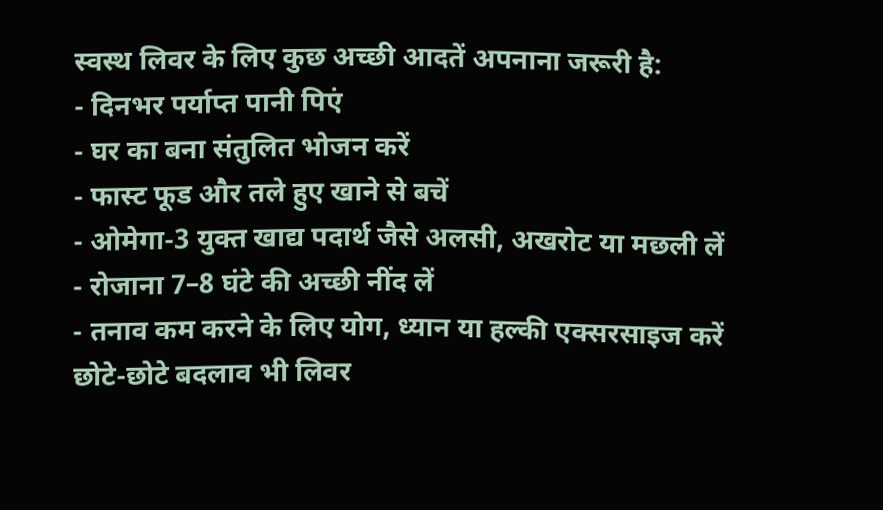स्वस्थ लिवर के लिए कुछ अच्छी आदतें अपनाना जरूरी है:
- दिनभर पर्याप्त पानी पिएं
- घर का बना संतुलित भोजन करें
- फास्ट फूड और तले हुए खाने से बचें
- ओमेगा-3 युक्त खाद्य पदार्थ जैसे अलसी, अखरोट या मछली लें
- रोजाना 7–8 घंटे की अच्छी नींद लें
- तनाव कम करने के लिए योग, ध्यान या हल्की एक्सरसाइज करें
छोटे-छोटे बदलाव भी लिवर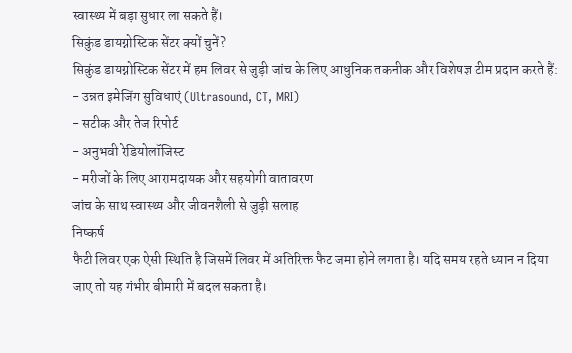स्वास्थ्य में बड़ा सुधार ला सकते हैं।
सिकुंड डायग्नोस्टिक सेंटर क्यों चुनें?
सिकुंड डायग्नोस्टिक सेंटर में हम लिवर से जुड़ी जांच के लिए आधुनिक तकनीक और विशेषज्ञ टीम प्रदान करते हैं:
- उन्नत इमेजिंग सुविधाएं (Ultrasound, CT, MRI)
- सटीक और तेज रिपोर्ट
- अनुभवी रेडियोलॉजिस्ट
- मरीजों के लिए आरामदायक और सहयोगी वातावरण
जांच के साथ स्वास्थ्य और जीवनशैली से जुड़ी सलाह
निष्कर्ष
फैटी लिवर एक ऐसी स्थिति है जिसमें लिवर में अतिरिक्त फैट जमा होने लगता है। यदि समय रहते ध्यान न दिया जाए तो यह गंभीर बीमारी में बदल सकता है।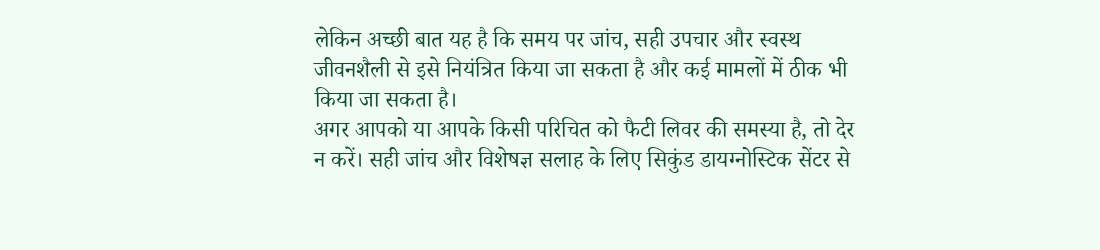लेकिन अच्छी बात यह है कि समय पर जांच, सही उपचार और स्वस्थ जीवनशैली से इसे नियंत्रित किया जा सकता है और कई मामलों में ठीक भी किया जा सकता है।
अगर आपको या आपके किसी परिचित को फैटी लिवर की समस्या है, तो देर न करें। सही जांच और विशेषज्ञ सलाह के लिए सिकुंड डायग्नोस्टिक सेंटर से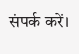संपर्क करें।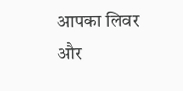आपका लिवर और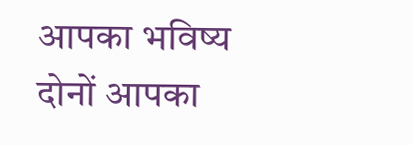आपका भविष्य दोनों आपका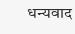धन्यवाद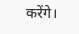करेंगे।